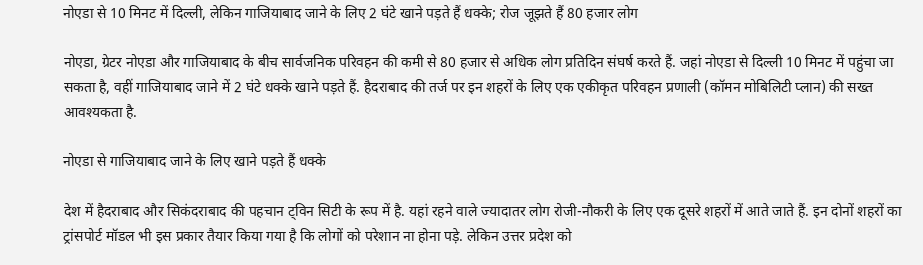नोएडा से 10 मिनट में दिल्ली, लेकिन गाजियाबाद जाने के लिए 2 घंटे खाने पड़ते हैं धक्के; रोज जूझते हैं 80 हजार लोग

नोएडा, ग्रेटर नोएडा और गाजियाबाद के बीच सार्वजनिक परिवहन की कमी से 80 हजार से अधिक लोग प्रतिदिन संघर्ष करते हैं. जहां नोएडा से दिल्ली 10 मिनट में पहुंचा जा सकता है, वहीं गाजियाबाद जाने में 2 घंटे धक्के खाने पड़ते हैं. हैदराबाद की तर्ज पर इन शहरों के लिए एक एकीकृत परिवहन प्रणाली (कॉमन मोबिलिटी प्लान) की सख्त आवश्यकता है.

नोएडा से गाजियाबाद जाने के लिए खाने पड़ते हैं धक्के

देश में हैदराबाद और सिकंदराबाद की पहचान ट्विन सिटी के रूप में है. यहां रहने वाले ज्यादातर लोग रोजी-नौकरी के लिए एक दूसरे शहरों में आते जाते हैं. इन दोनों शहरों का ट्रांसपोर्ट मॉडल भी इस प्रकार तैयार किया गया है कि लोगों को परेशान ना होना पड़े. लेकिन उत्तर प्रदेश को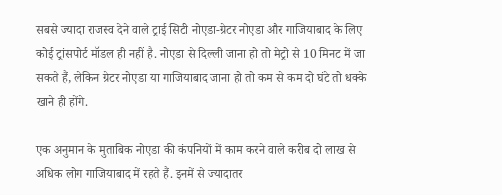सबसे ज्यादा राजस्व देने वाले ट्राई सिटी नोएडा-ग्रेटर नोएडा और गाजियाबाद के लिए कोई ट्रांसपोर्ट मॉडल ही नहीं है. नोएडा से दिल्ली जाना हो तो मेट्रो से 10 मिनट में जा सकते हैं, लेकिन ग्रेटर नोएडा या गाजियाबाद जाना हो तो कम से कम दो घंटे तो धक्के खाने ही होंगे.

एक अनुमान के मुताबिक नोएडा की कंपनियों में काम करने वाले करीब दो लाख से अधिक लोग गाजियाबाद में रहते हैं. इनमें से ज्यादातर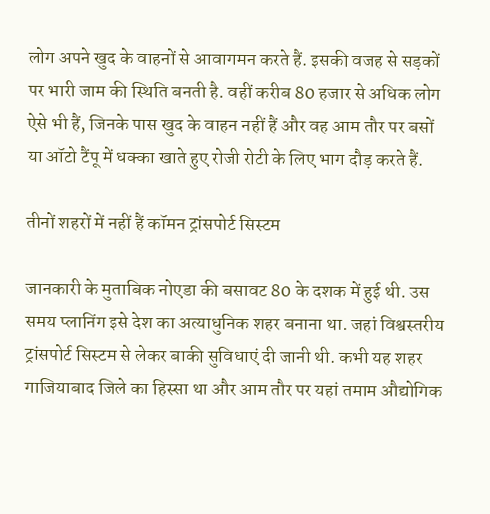लोग अपने खुद के वाहनों से आवागमन करते हैं. इसकी वजह से सड़कों पर भारी जाम की स्थिति बनती है. वहीं करीब 80 हजार से अधिक लोग ऐसे भी हैं, जिनके पास खुद के वाहन नहीं हैं और वह आम तौर पर बसों या ऑटो टैंपू में धक्का खाते हुए रोजी रोटी के लिए भाग दौड़ करते हैं.

तीनों शहरों में नहीं हैं कॉमन ट्रांसपोर्ट सिस्टम

जानकारी के मुताबिक नोएडा की बसावट 80 के दशक में हुई थी. उस समय प्लानिंग इसे देश का अत्याधुनिक शहर बनाना था. जहां विश्वस्तरीय ट्रांसपोर्ट सिस्टम से लेकर बाकी सुविधाएं दी जानी थी. कभी यह शहर गाजियाबाद जिले का हिस्सा था और आम तौर पर यहां तमाम औद्योगिक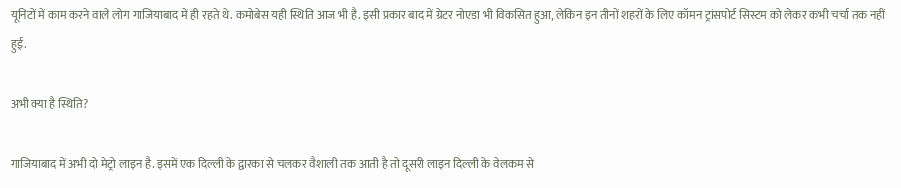यूनिटों में काम करने वाले लोग गाजियाबाद में ही रहते थे. कमोबेस यही स्थिति आज भी है. इसी प्रकार बाद में ग्रेटर नोएडा भी विकसित हुआ, लेकिन इन तीनों शहरों के लिए कॉमन ट्रांसपोर्ट सिस्टम को लेकर कभी चर्चा तक नहीं हुई.

अभी क्या है स्थिति?

गाजियाबाद में अभी दो मेट्रो लाइन है. इसमें एक दिल्ली के द्वारका से चलकर वैशाली तक आती है तो दूसरी लाइन दिल्ली के वेलकम से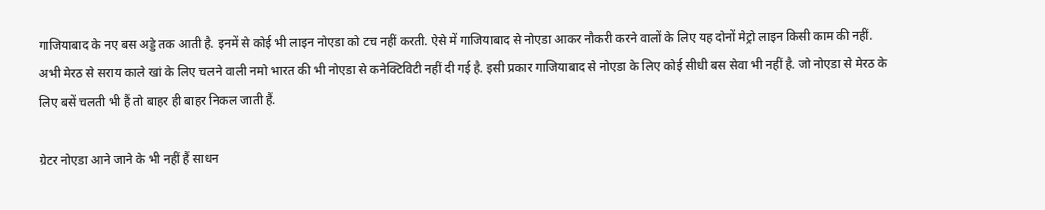गाजियाबाद के नए बस अड्डे तक आती है. इनमें से कोई भी लाइन नोएडा को टच नहीं करती. ऐसे में गाजियाबाद से नोएडा आकर नौकरी करने वालों के लिए यह दोनों मेट्रो लाइन किसी काम की नहीं. अभी मेरठ से सराय काले खां के लिए चलने वाली नमो भारत की भी नोएडा से कनेक्टिविटी नहीं दी गई है. इसी प्रकार गाजियाबाद से नोएडा के लिए कोई सीधी बस सेवा भी नहीं है. जो नोएडा से मेरठ के लिए बसें चलती भी हैं तो बाहर ही बाहर निकल जाती हैं.

ग्रेटर नोएडा आने जाने के भी नहीं हैं साधन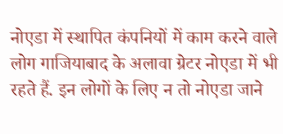नोएडा में स्थापित कंपनियों में काम करने वाले लोग गाजियाबाद के अलावा ग्रेटर नोएडा में भी रहते हैं. इन लोगों के लिए न तो नोएडा जाने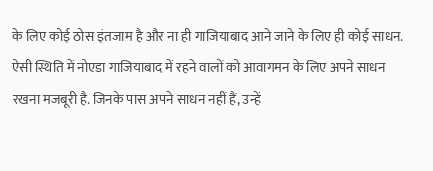के लिए कोई ठोस इंतजाम है और ना ही गाजियाबाद आने जाने के लिए ही कोई साधन. ऐसी स्थिति में नोएडा गाजियाबाद में रहने वालों को आवागमन के लिए अपने साधन रखना मजबूरी है. जिनके पास अपने साधन नहीं हैं, उन्हें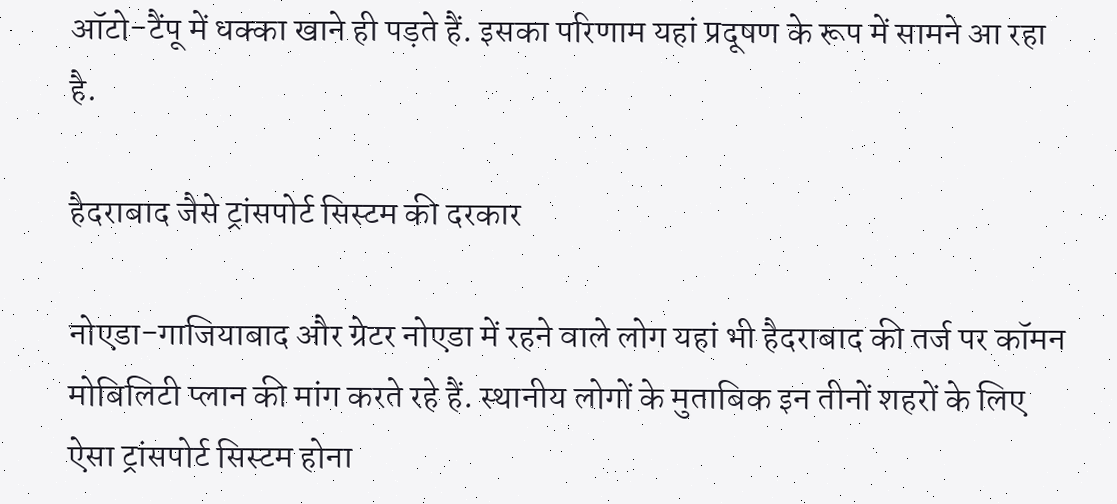ऑटो-टैंपू में धक्का खाने ही पड़ते हैं. इसका परिणाम यहां प्रदूषण के रूप में सामने आ रहा है.

हैदराबाद जैसे ट्रांसपोर्ट सिस्टम की दरकार

नोएडा-गाजियाबाद और ग्रेटर नोएडा में रहने वाले लोग यहां भी हैदराबाद की तर्ज पर कॉमन मोबिलिटी प्लान की मांग करते रहे हैं. स्थानीय लोगों के मुताबिक इन तीनों शहरों के लिए ऐसा ट्रांसपोर्ट सिस्टम होना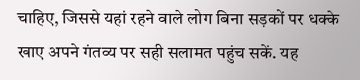चाहिए, जिससे यहां रहने वाले लोग बिना सड़कों पर धक्के खाए अपने गंतव्य पर सही सलामत पहुंच सकें. यह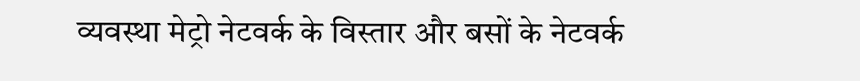व्यवस्था मेट्रो नेटवर्क के विस्तार और बसों के नेटवर्क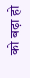को बढ़ा हो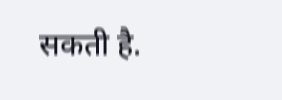सकती है.